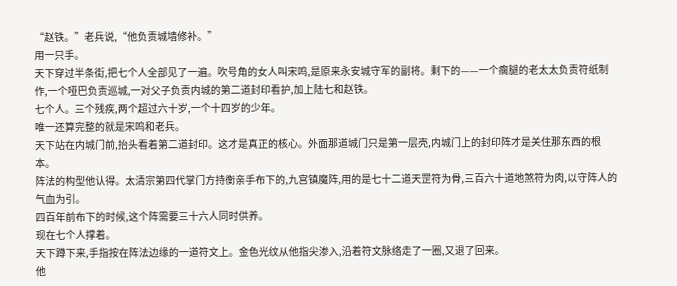“赵铁。”老兵说,“他负责城墙修补。”
用一只手。
天下穿过半条街,把七个人全部见了一遍。吹号角的女人叫宋鸣,是原来永安城守军的副将。剩下的——一个瘸腿的老太太负责符纸制作,一个哑巴负责巡城,一对父子负责内城的第二道封印看护,加上陆七和赵铁。
七个人。三个残疾,两个超过六十岁,一个十四岁的少年。
唯一还算完整的就是宋鸣和老兵。
天下站在内城门前,抬头看着第二道封印。这才是真正的核心。外面那道城门只是第一层壳,内城门上的封印阵才是关住那东西的根本。
阵法的构型他认得。太清宗第四代掌门方持衡亲手布下的,九宫镇魔阵,用的是七十二道天罡符为骨,三百六十道地煞符为肉,以守阵人的气血为引。
四百年前布下的时候,这个阵需要三十六人同时供养。
现在七个人撑着。
天下蹲下来,手指按在阵法边缘的一道符文上。金色光纹从他指尖渗入,沿着符文脉络走了一圈,又退了回来。
他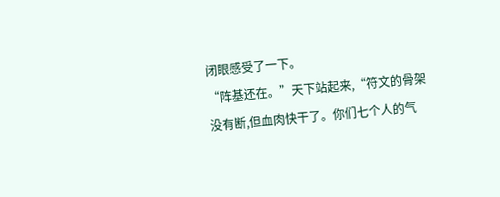闭眼感受了一下。
“阵基还在。”天下站起来,“符文的骨架没有断,但血肉快干了。你们七个人的气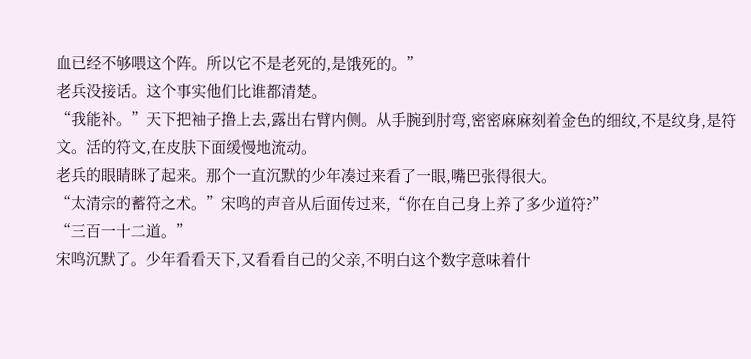血已经不够喂这个阵。所以它不是老死的,是饿死的。”
老兵没接话。这个事实他们比谁都清楚。
“我能补。”天下把袖子撸上去,露出右臂内侧。从手腕到肘弯,密密麻麻刻着金色的细纹,不是纹身,是符文。活的符文,在皮肤下面缓慢地流动。
老兵的眼睛眯了起来。那个一直沉默的少年凑过来看了一眼,嘴巴张得很大。
“太清宗的蓄符之术。”宋鸣的声音从后面传过来,“你在自己身上养了多少道符?”
“三百一十二道。”
宋鸣沉默了。少年看看天下,又看看自己的父亲,不明白这个数字意味着什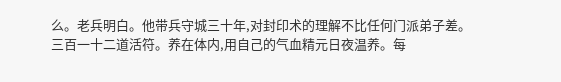么。老兵明白。他带兵守城三十年,对封印术的理解不比任何门派弟子差。
三百一十二道活符。养在体内,用自己的气血精元日夜温养。每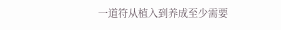一道符从植入到养成至少需要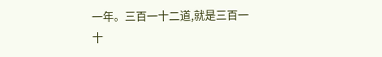一年。三百一十二道,就是三百一十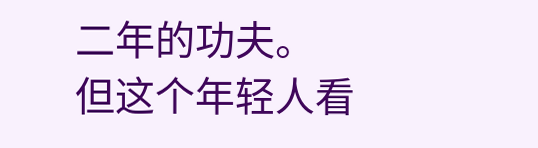二年的功夫。
但这个年轻人看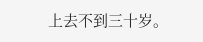上去不到三十岁。